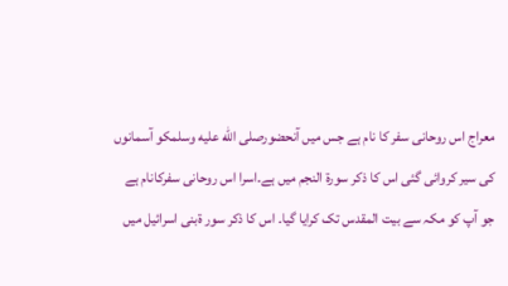معراج اس روحانی سفر کا نام ہے جس میں آنحضورصلى الله عليه وسلمکو آسمانوں
کی سیر کروائی گئی اس کا ذکر سورۃ النجم میں ہے۔اسرا اس روحانی سفرکانام ہے
جو آپ کو مکہ سے بیت المقدس تک کرایا گیا۔ اس کا ذکر سور ۃبنی اسرائیل میں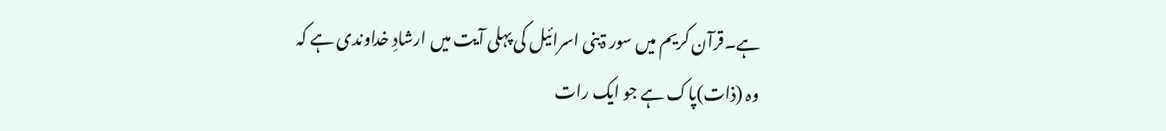ہے۔قرآن کریم میں سور ۃبنی اسرائیل کی پہلی آیت میں ارشادِ خداوندی ہے کہ
وہ (ذات)پاک ہے جو ایک رات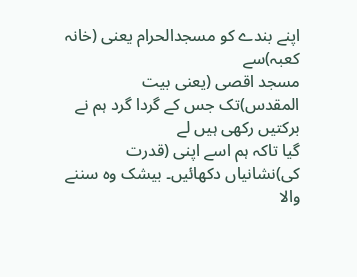اپنے بندے کو مسجدالحرام یعنی (خانہ کعبہ)سے
مسجد اقصی (یعنی بیت المقدس)تک جس کے گردا گرد ہم نے برکتیں رکھی ہیں لے
گیا تاکہ ہم اسے اپنی (قدرت کی)نشانیاں دکھائیں۔ بیشک وہ سننے والا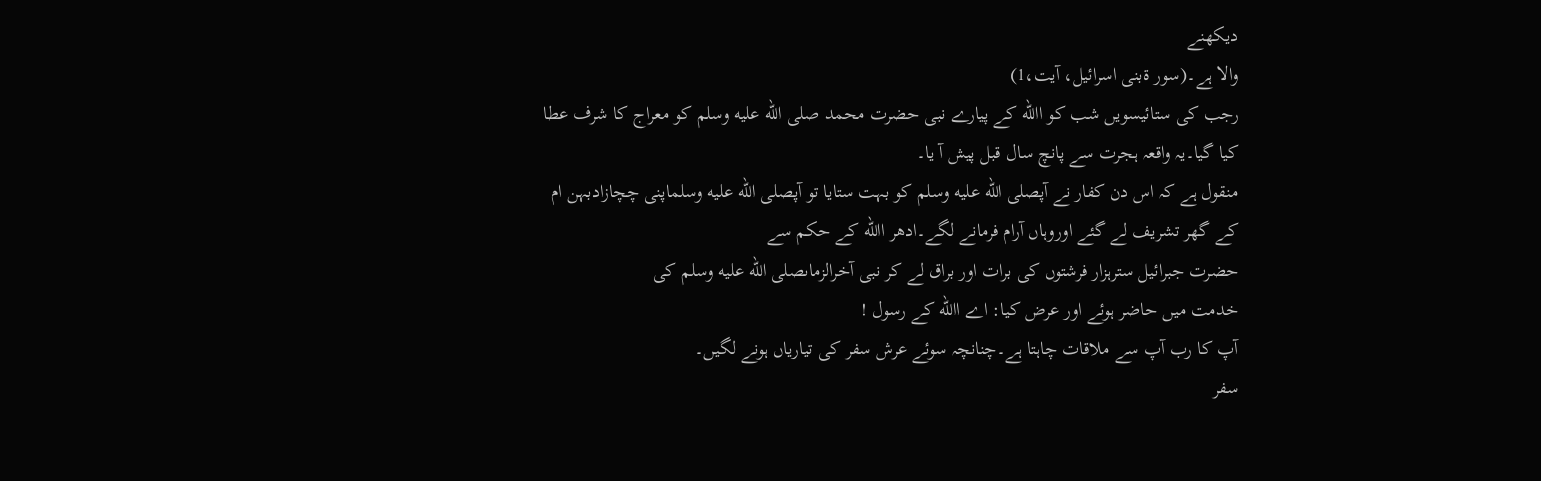دیکھنے
والا ہے۔(سور ۃبنی اسرائیل، آیت،1)
رجب کی ستائیسویں شب کو االله کے پیارے نبی حضرت محمد صلى الله عليه وسلم کو معراج کا شرف عطا
کیا گیا۔یہ واقعہ ہجرت سے پانچ سال قبل پیش آ یا۔
منقول ہے کہ اس دن کفار نے آپصلى الله عليه وسلم کو بہت ستایا تو آپصلى الله عليه وسلماپنی چچازادبہن ام
کے گھر تشریف لے گئے اوروہاں آرام فرمانے لگے۔ادھر االله کے حکم سے
حضرت جبرائیل سترہزار فرشتوں کی برات اور براق لے کر نبی آخرالزماںصلى الله عليه وسلم کی
خدمت میں حاضر ہوئے اور عرض کیا: اے االله کے رسول !
آپ کا رب آپ سے ملاقات چاہتا ہے۔چنانچہ سوئے عرش سفر کی تیاریاں ہونے لگیں۔
سفر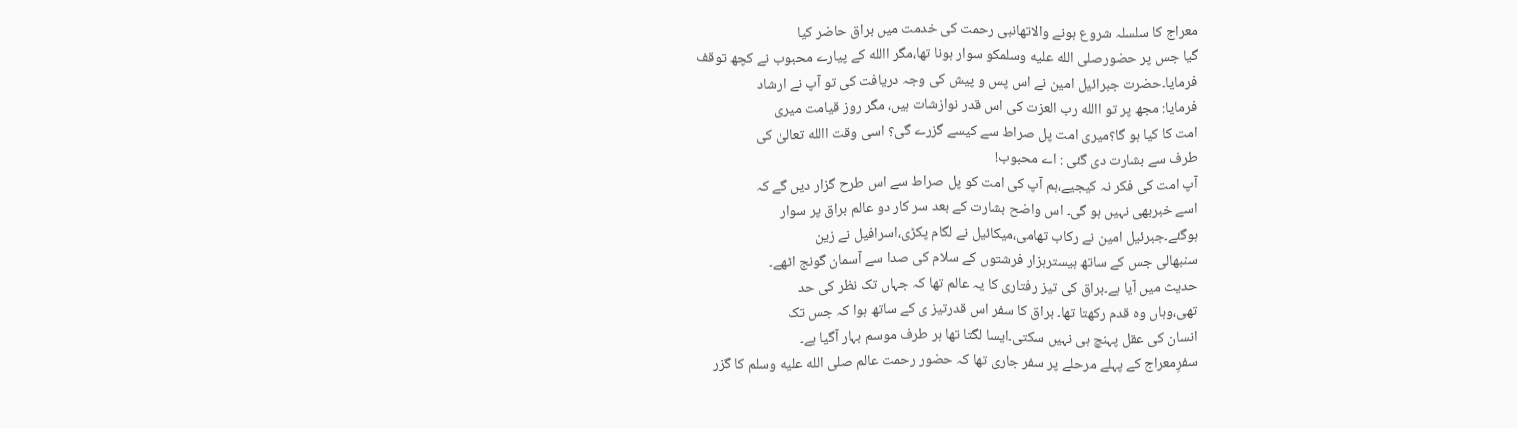معراج کا سلسلہ شروع ہونے والاتھانبی رحمت کی خدمت میں براق حاضر کیا
گیا جس پر حضورصلى الله عليه وسلمکو سوار ہونا تھا،مگر االله کے پیارے محبوب نے کچھ توقف
فرمایا۔حضرت جبرائیل امین نے اس پس و پیش کی وجہ دریافت کی تو آپ نے ارشاد
فرمایا: مجھ پر تو االله رب العزت کی اس قدر نوازشات ہیں، مگر روز قیامت میری
امت کا کیا ہو گا؟میری امت پل صراط سے کیسے گزرے گی؟ اسی وقت االله تعالیٰ کی
طرف سے بشارت دی گئی : اے محبوب!
آپ امت کی فکر نہ کیجیے،ہم آپ کی امت کو پل صراط سے اس طرح گزار دیں گے کہ
اسے خبربھی نہیں ہو گی۔ اس واضح بشارت کے بعد سر کار دو عالم براق پر سوار
ہوگئے۔جبرئیل امین نے رکاب تھامی،میکائیل نے لگام پکڑی،اسرافیل نے زین
سنبھالی جس کے ساتھ ہیسترہزار فرشتوں کے سلام کی صدا سے آسمان گونج اٹھے۔
حدیث میں آیا ہے۔براق کی تیز رفتاری کا یہ عالم تھا کہ جہاں تک نظر کی حد
تھی،وہاں وہ قدم رکھتا تھا۔ براق کا سفر اس قدرتیز ی کے ساتھ ہوا کہ جس تک
انسان کی عقل پہنچ ہی نہیں سکتی۔ایسا لگتا تھا ہر طرف موسم بہار آگیا ہے۔
سفرِمعراج کے پہلے مرحلے پر سفر جاری تھا کہ حضور رحمت عالم صلى الله عليه وسلم کا گزر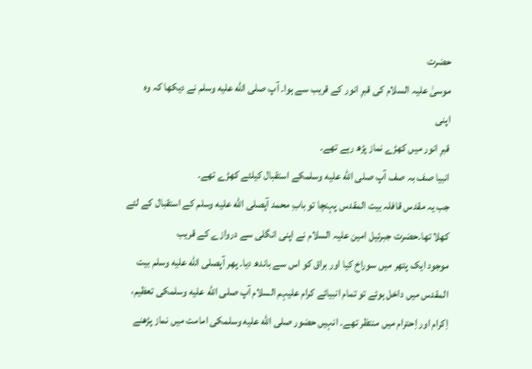حضرت
موسیٰ علیہ السلام کی قبرِ انور کے قریب سے ہوا۔ آپ صلى الله عليه وسلم نے دیکھا کہ وہ اپنی
قبرِ انور میں کھڑے نماز پڑھ رہے تھے۔
انبیا صف بہ صف آپ صلى الله عليه وسلمکے استقبال کیلئے کھڑے تھے۔
جب یہ مقدس قافلہ بیت المقدس پہنچا تو بابِ محمد آپصلى الله عليه وسلم کے استقبال کے لئے
کھلا تھا۔حضرت جبرئیل امین علیہ السلام نے اپنی انگلی سے دروازے کے قریب
موجود ایک پتھر میں سوراخ کیا اور براق کو اس سے باندھ دیا۔ پھر آپصلى الله عليه وسلم بیت
المقدس میں داخل ہوئے تو تمام انبیائے کرام علیہم السلام آپ صلى الله عليه وسلمکی تعظیم،
اِکرام اور اِحترام میں منتظر تھے۔ انہیں حضور صلى الله عليه وسلمکی امامت میں نماز پڑھنے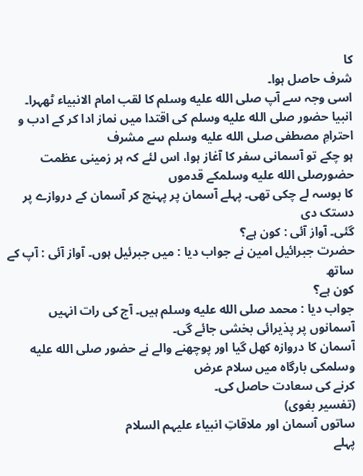کا
شرف حاصل ہوا۔
اسی وجہ سے آپ صلى الله عليه وسلم کا لقب امام الانبیاء ٹھہرا۔
انبیا حضور صلى الله عليه وسلم کی اقتدا میں نماز ادا کر کے ادب و احترامِ مصطفی صلى الله عليه وسلم سے مشرف
ہو چکے تو آسمانی سفر کا آغاز ہوا، اس لئے کہ ہر زمینی عظمت حضورصلى الله عليه وسلمکے قدموں
کا بوسہ لے چکی تھی۔ پہلے آسمان پر پہنچ کر آسمان کے دروازے پر دستک دی
گئی۔ آواز آئی : کون ہے؟
حضرت جبرائیل امین نے جواب دیا : میں جبرئیل ہوں۔ آواز آئی : آپ کے ساتھ
کون ہے؟
جواب دیا : محمد صلى الله عليه وسلم ہیں۔ آج کی رات انہیں آسمانوں پر پذیرائی بخشی جائے گی۔
آسمان کا دروازہ کھل گیا اور پوچھنے والے نے حضور صلى الله عليه وسلمکی بارگاہ میں سلام عرض
کرنے کی سعادت حاصل کی۔
(تفسیر بغوی)
ساتوں آسمان اور ملاقاتِ انبیاء علیہم السلام
پہلے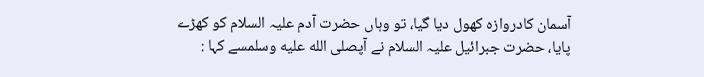آسمان کادروازہ کھول دیا گیا، تو وہاں حضرت آدم علیہ السلام کو کھڑے
پایا، حضرت جبرائیل علیہ السلام نے آپصلى الله عليه وسلمسے کہا :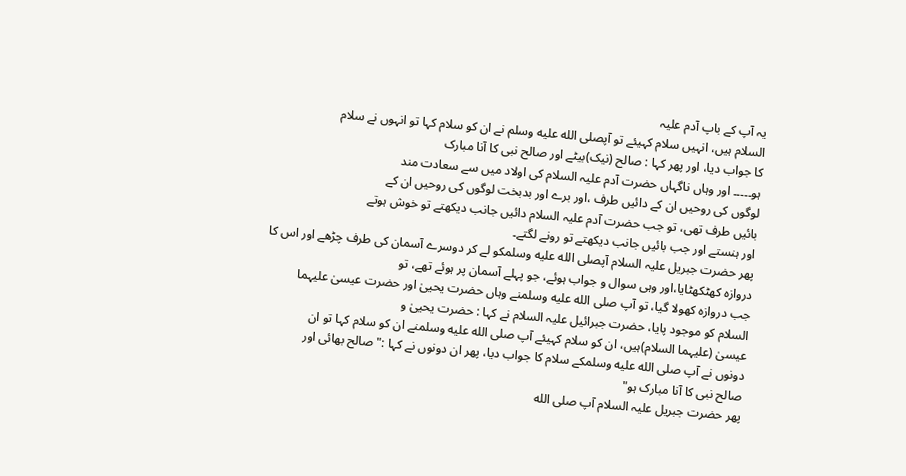یہ آپ کے باپ آدم علیہ
السلام ہیں، انہیں سلام کہیئے تو آپصلى الله عليه وسلم نے ان کو سلام کہا تو انہوں نے سلام
کا جواب دیا، اور پھر کہا : صالح (نیک)بیٹے اور صالح نبی کا آنا مبارک
ہو۔۔۔۔۔ اور وہاں ناگہاں حضرت آدم علیہ السلام کی اولاد میں سے سعادت مند
لوگوں کی روحیں ان کے دائیں طرف ،اور برے اور بدبخت لوگوں کی روحیں ان کے
بائیں طرف تھی، تو جب حضرت آدم علیہ السلام دائیں جانب دیکھتے تو خوش ہوتے
اور ہنستے اور جب بائیں جانب دیکھتے تو رونے لگتے۔
پھر حضرت جبریل علیہ السلام آپصلى الله عليه وسلمکو لے کر دوسرے آسمان کی طرف چڑھے اور اس کا
دروازہ کھٹکھٹایا،اور وہی سوال و جواب ہوئے، جو پہلے آسمان پر ہوئے تھے، تو
جب دروازہ کھولا گیا، تو آپ صلى الله عليه وسلمنے وہاں حضرت یحییٰ اور حضرت عیسیٰ علیہما
السلام کو موجود پایا، حضرت جبرائیل علیہ السلام نے کہا : حضرت یحییٰ و
عیسیٰ (علیہما السلام)ہیں، ان کو سلام کہیئے آپ صلى الله عليه وسلمنے ان کو سلام کہا تو ان
دونوں نے آپ صلى الله عليه وسلمکے سلام کا جواب دیا، پھر ان دونوں نے کہا :" صالح بھائی اور
صالح نبی کا آنا مبارک ہو"
پھر حضرت جبریل علیہ السلام آپ صلى الله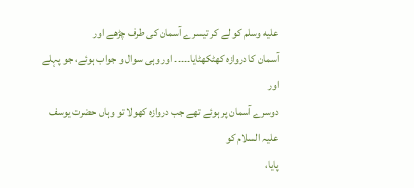عليه وسلم کو لے کر تیسرے آسمان کی طرف چڑھے اور
آسمان کا دروازہ کھٹکھٹایا۔۔۔۔۔ اور وہی سوال و جواب ہوئے، جو پہلے اور
دوسرے آسمان پر ہوئے تھے جب دروازہ کھولا تو وہاں حضرت یوسف علیہ السلام کو
پایا،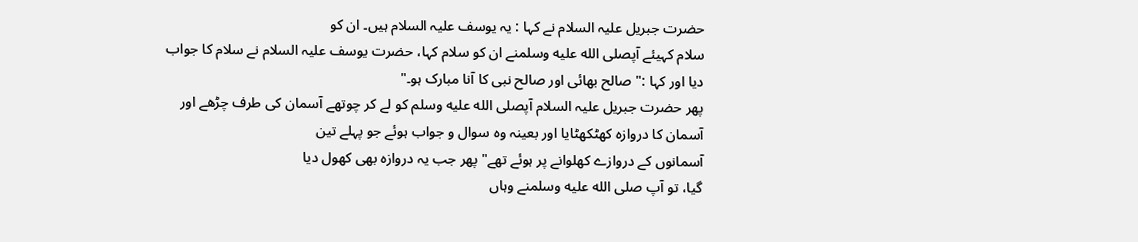حضرت جبریل علیہ السلام نے کہا : یہ یوسف علیہ السلام ہیں۔ ان کو
سلام کہیئے آپصلى الله عليه وسلمنے ان کو سلام کہا، حضرت یوسف علیہ السلام نے سلام کا جواب
دیا اور کہا :" صالح بھائی اور صالح نبی کا آنا مبارک ہو۔"
پھر حضرت جبریل علیہ السلام آپصلى الله عليه وسلم کو لے کر چوتھے آسمان کی طرف چڑھے اور
آسمان کا دروازہ کھٹکھٹایا اور بعینہ وہ سوال و جواب ہوئے جو پہلے تین
آسمانوں کے دروازے کھلوانے پر ہوئے تھے" پھر جب یہ دروازہ بھی کھول دیا
گیا، تو آپ صلى الله عليه وسلمنے وہاں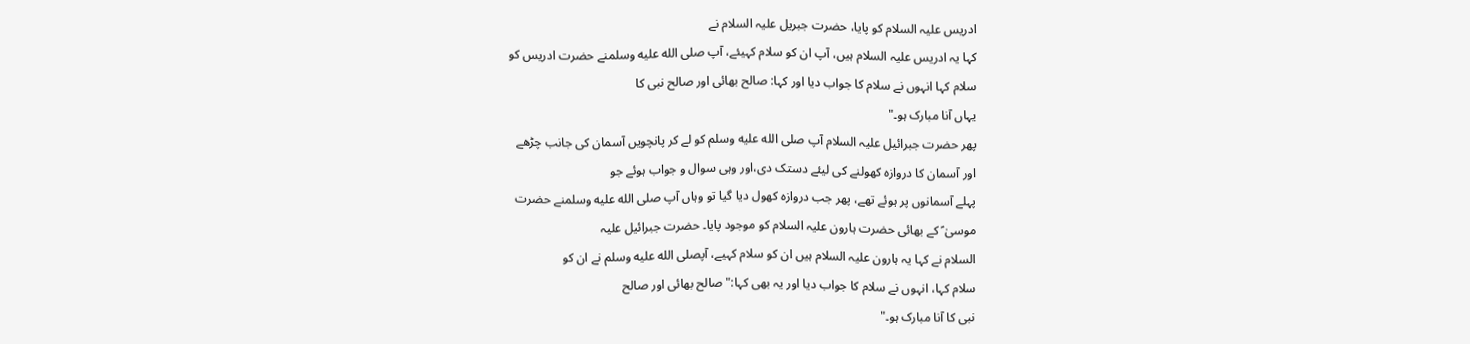ادریس علیہ السلام کو پایا، حضرت جبریل علیہ السلام نے
کہا یہ ادریس علیہ السلام ہیں، آپ ان کو سلام کہیئے، آپ صلى الله عليه وسلمنے حضرت ادریس کو
سلام کہا انہوں نے سلام کا جواب دیا اور کہا: صالح بھائی اور صالح نبی کا
یہاں آنا مبارک ہو۔"
پھر حضرت جبرائیل علیہ السلام آپ صلى الله عليه وسلم کو لے کر پانچویں آسمان کی جانب چڑھے
اور آسمان کا دروازہ کھولنے کی لیئے دستک دی،اور وہی سوال و جواب ہوئے جو
پہلے آسمانوں پر ہوئے تھے، پھر جب دروازہ کھول دیا گیا تو وہاں آپ صلى الله عليه وسلمنے حضرت
موسیٰ ؑ کے بھائی حضرت ہارون علیہ السلام کو موجود پایا۔ حضرت جبرائیل علیہ
السلام نے کہا یہ ہارون علیہ السلام ہیں ان کو سلام کہیے، آپصلى الله عليه وسلم نے ان کو
سلام کہا، انہوں نے سلام کا جواب دیا اور یہ بھی کہا:" صالح بھائی اور صالح
نبی کا آنا مبارک ہو۔"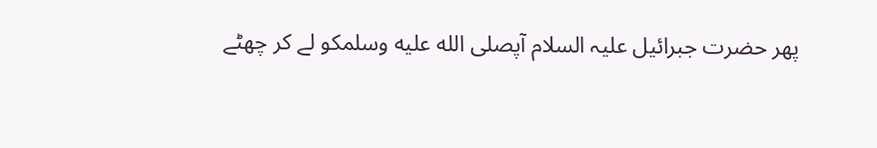پھر حضرت جبرائیل علیہ السلام آپصلى الله عليه وسلمکو لے کر چھٹے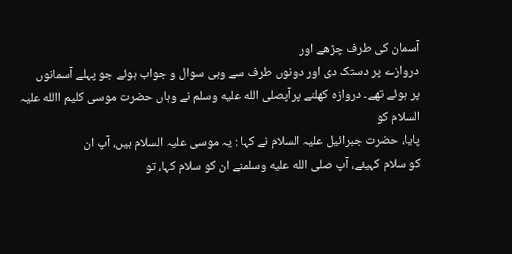آسمان کی طرف چڑھے اور
دروازے پر دستک دی اور دونوں طرف سے وہی سوال و جواب ہوئے جو پہلے آسمانوں
پر ہوئے تھے۔ دروازہ کھلنے پرآپصلى الله عليه وسلم نے وہاں حضرت موسی کلیم االله علیہ السلام کو
پایا، حضرت جبرائیل علیہ السلام نے کہا : یہ موسی علیہ السلام ہیں، آپ ان
کو سلام کہیئے، آپ صلى الله عليه وسلمنے ان کو سلام کہا، تو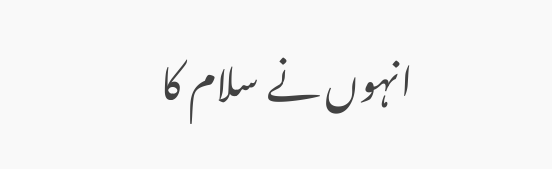انہوں نے سلام کا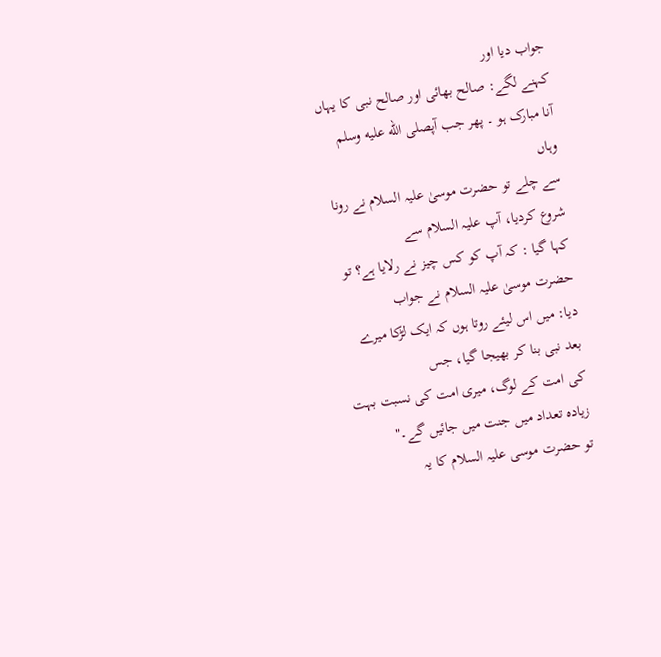جواب دیا اور
کہنے لگے: صالح بھائی اور صالح نبی کا یہاں آنا مبارک ہو ۔ پھر جب آپصلى الله عليه وسلم وہاں
سے چلے تو حضرت موسیٰ علیہ السلام نے رونا شروع کردیا، آپ علیہ السلام سے
کہا گیا : کہ آپ کو کس چیز نے رلایا ہے؟ تو حضرت موسیٰ علیہ السلام نے جواب
دیا: میں اس لیئے روتا ہوں کہ ایک لڑکا میرے بعد نبی بنا کر بھیجا گیا، جس
کی امت کے لوگ، میری امت کی نسبت بہت زیادہ تعداد میں جنت میں جائیں گے۔"
تو حضرت موسی علیہ السلام کا یہ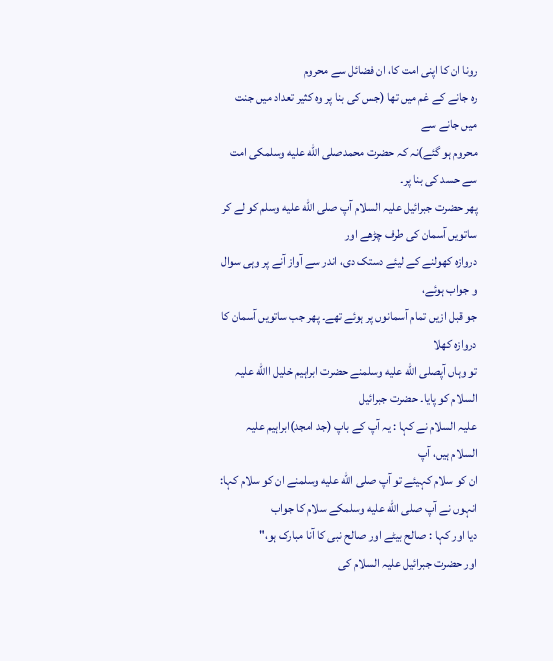رونا ان کا اپنی امت کا، ان فضائل سے محروم
رہ جانے کے غم میں تھا (جس کی بنا پر وہ کثیر تعداد میں جنت میں جانے سے
محروم ہو گئے)نہ کہ حضرت محمدصلى الله عليه وسلمکی امت سے حسد کی بنا پر۔
پھر حضرت جبرائیل علیہ السلام آپ صلى الله عليه وسلم کو لے کر ساتویں آسمان کی طرف چڑھے اور
دروازہ کھولنے کے لیئے دستک دی، اندر سے آواز آنے پر وہی سوال و جواب ہوئے،
جو قبل ازیں تمام آسمانوں پر ہوئے تھے۔ پھر جب ساتویں آسمان کا دروازہ کھلا
تو وہاں آپصلى الله عليه وسلمنے حضرت ابراہیم خلیل االله علیہ السلام کو پایا۔ حضرت جبرائیل
علیہ السلام نے کہا : یہ آپ کے باپ (جد امجد)ابراہیم علیہ السلام ہیں، آپ
ان کو سلام کہیئے تو آپ صلى الله عليه وسلمنے ان کو سلام کہا: انہوں نے آپ صلى الله عليه وسلمکے سلام کا جواب
دیا اور کہا : صالح بیٹے اور صالح نبی کا آنا مبارک ہو،"
اور حضرت جبرائیل علیہ السلام کی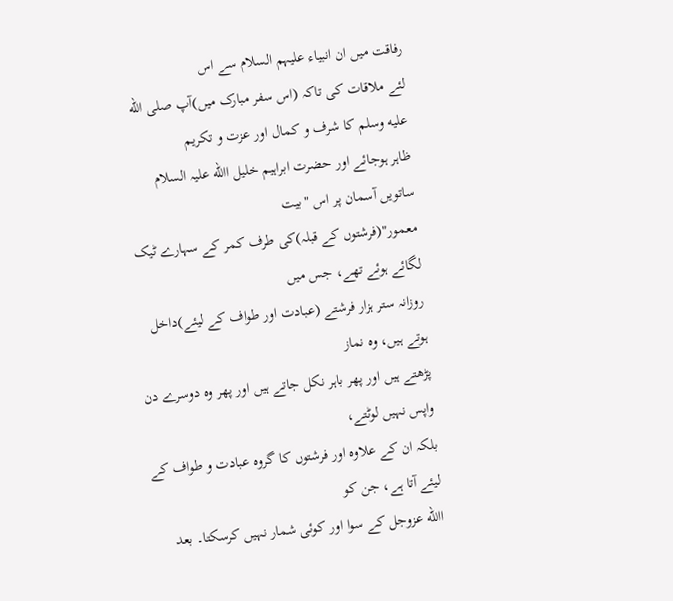رفاقت میں ان انبیاء علیہم السلام سے اس
لئے ملاقات کی تاکہ (اس سفر مبارک میں)آپ صلى الله عليه وسلم کا شرف و کمال اور عزت و تکریم
ظاہر ہوجائے اور حضرت ابراہیم خلیل االله علیہ السلام ساتویں آسمان پر اس "بیت
معمور"(فرشتوں کے قبلہ)کی طرف کمر کے سہارے ٹیک لگائے ہوئے تھے، جس میں
روزانہ ستر ہزار فرشتے (عبادت اور طواف کے لیئے)داخل ہوتے ہیں، وہ نماز
پڑھتے ہیں اور پھر باہر نکل جاتے ہیں اور پھر وہ دوسرے دن واپس نہیں لوٹتے،
بلکہ ان کے علاوہ اور فرشتوں کا گروہ عبادت و طواف کے لیئے آتا ہے، جن کو
االله عزوجل کے سوا اور کوئی شمار نہیں کرسکتا۔ بعد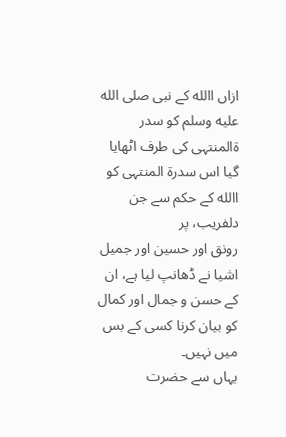ازاں االله کے نبی صلى الله عليه وسلم کو سدر
ۃالمنتہی کی طرف اٹھایا گیا اس سدرۃ المنتہی کو االله کے حکم سے جن دلفریب، پر
رونق اور حسین اور جمیل اشیا نے ڈھانپ لیا ہے، ان کے حسن و جمال اور کمال
کو بیان کرنا کسی کے بس میں نہیں۔
یہاں سے حضرت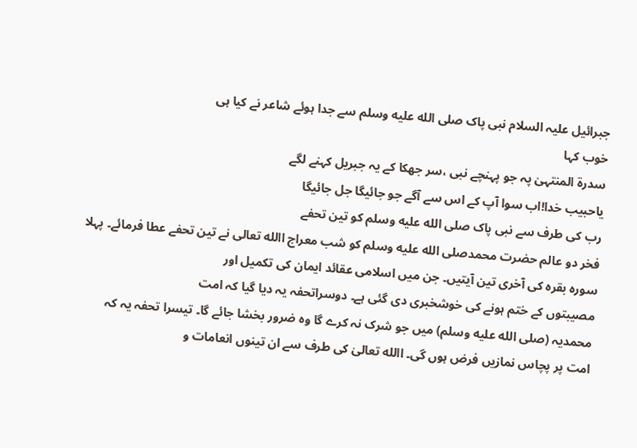جبرائیل علیہ السلام نبی پاک صلى الله عليه وسلم سے جدا ہوئے شاعر نے کیا ہی
خوب کہا
سدرۃ المنتہیٰ پہ جو پہنچے نبی ،سر جھکا کے یہ جبریل کہنے لگے
یاحبیب خدا!اب سوا آپ کے اس سے آگے جو جائیگا جل جائیگا
رب کی طرف سے نبی پاک صلى الله عليه وسلم کو تین تحفے
فخر دو عالم حضرت محمدصلى الله عليه وسلم کو شب معراج االله تعالی نے تین تحفے عطا فرمائے۔ پہلا
سورہ بقرہ کی آخری تین آیتیں۔ جن میں اسلامی عقائد ایمان کی تکمیل اور
مصیبتوں کے ختم ہونے کی خوشخبری دی گئی ہے۔ دوسراتحفہ یہ دیا گیا کہ امت
محمدیہ (صلى الله عليه وسلم) میں جو شرک نہ کرے گا وہ ضرور بخشا جائے گا۔ تیسرا تحفہ یہ کہ
امت پر پچاس نمازیں فرض ہوں گی۔ االله تعالیٰ کی طرف سے ان تینوں انعامات و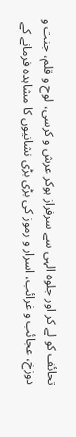تحائف کو لے کر اور جلوہ الہی سے سرفراز ہوکر عرش و کرسی، لوح و قلم، جنت و
دوزخ، عجائب و غرائب، اسرار و رموز کی بڑی بڑی نشانیوں کا مشاہدہ فرمانے کے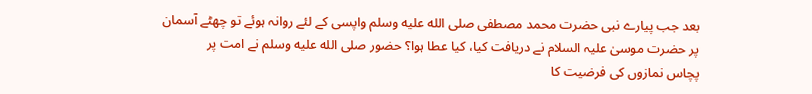بعد جب پیارے نبی حضرت محمد مصطفی صلى الله عليه وسلم واپسی کے لئے روانہ ہوئے تو چھٹے آسمان
پر حضرت موسیٰ علیہ السلام نے دریافت کیا، کیا عطا ہوا؟ حضور صلى الله عليه وسلم نے امت پر
پچاس نمازوں کی فرضیت کا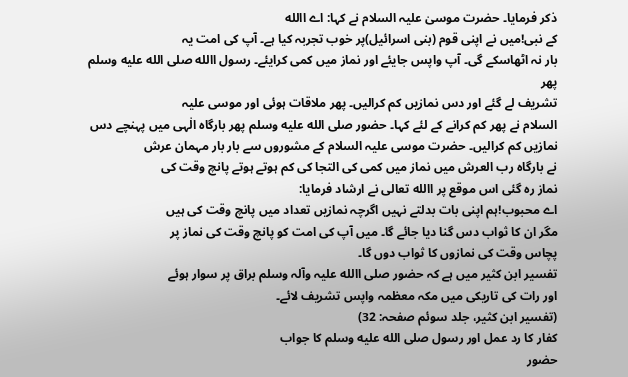ذکر فرمایا۔ حضرت موسیٰ علیہ السلام نے کہا: اے االله
کے نبی!میں نے اپنی قوم (بنی اسرائیل)پر خوب تجربہ کیا ہے۔ آپ کی امت یہ
بار نہ اٹھاسکے گی۔ آپ واپس جایئے اور نماز میں کمی کرایئے۔ رسول االله صلى الله عليه وسلم پھر
تشریف لے گئے اور دس نمازیں کم کرالیں۔ پھر ملاقات ہوئی اور موسی علیہ
السلام نے پھر کم کرانے کے لئے کہا۔ حضور صلى الله عليه وسلم پھر بارگاہ الٰہی میں پہنچے دس
نمازیں کم کرالیں۔ حضرت موسی علیہ السلام کے مشوروں سے بار بار مہمان عرش
نے بارگاہ رب العرش میں نماز میں کمی کی التجا کی کم ہوتے ہوتے پانچ وقت کی
نماز رہ گئی اس موقع پر االله تعالی نے ارشاد فرمایا:
اے محبوب!ہم اپنی بات بدلتے نہیں اگرچہ نمازیں تعداد میں پانچ وقت کی ہیں
مگر ان کا ثواب دس گنا دیا جائے گا۔ میں آپ کی امت کو پانچ وقت کی نماز پر
پچاس وقت کی نمازوں کا ثواب دوں گا۔
تفسیر ابن کثیر میں ہے کہ حضور صلی االله علیہ وآلہ وسلم براق پر سوار ہوئے
اور رات کی تاریکی میں مکہ معظمہ واپس تشریف لائے۔
(تفسیر ابن کثیر، جلد سوئم صفحہ: 32)
کفار کا رد عمل اور رسول صلى الله عليه وسلم کا جواب
حضور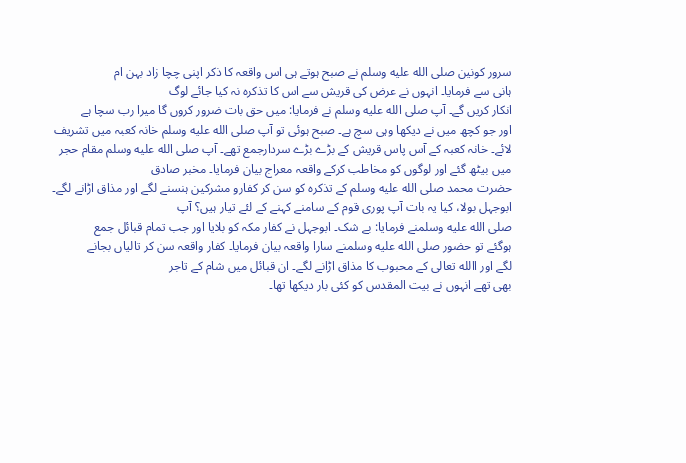سرور کونین صلى الله عليه وسلم نے صبح ہوتے ہی اس واقعہ کا ذکر اپنی چچا زاد بہن ام
ہانی سے فرمایا۔ انہوں نے عرض کی قریش سے اس کا تذکرہ نہ کیا جائے لوگ
انکار کریں گے۔ آپ صلى الله عليه وسلم نے فرمایا: میں حق بات ضرور کروں گا میرا رب سچا ہے
اور جو کچھ میں نے دیکھا وہی سچ ہے۔ صبح ہوئی تو آپ صلى الله عليه وسلم خانہ کعبہ میں تشریف
لائے۔ خانہ کعبہ کے آس پاس قریش کے بڑے بڑے سردارجمع تھے۔ آپ صلى الله عليه وسلم مقام حجر
میں بیٹھ گئے اور لوگوں کو مخاطب کرکے واقعہ معراج بیان فرمایا۔ مخبر صادق
حضرت محمد صلى الله عليه وسلم کے تذکرہ کو سن کر کفارو مشرکین ہنسنے لگے اور مذاق اڑانے لگے۔
ابوجہل بولا، کیا یہ بات آپ پوری قوم کے سامنے کہنے کے لئے تیار ہیں؟ آپ
صلى الله عليه وسلمنے فرمایا: بے شک۔ ابوجہل نے کفار مکہ کو بلایا اور جب تمام قبائل جمع
ہوگئے تو حضور صلى الله عليه وسلمنے سارا واقعہ بیان فرمایا۔ کفار واقعہ سن کر تالیاں بجانے
لگے اور االله تعالی کے محبوب کا مذاق اڑانے لگے۔ ان قبائل میں شام کے تاجر
بھی تھے انہوں نے بیت المقدس کو کئی بار دیکھا تھا۔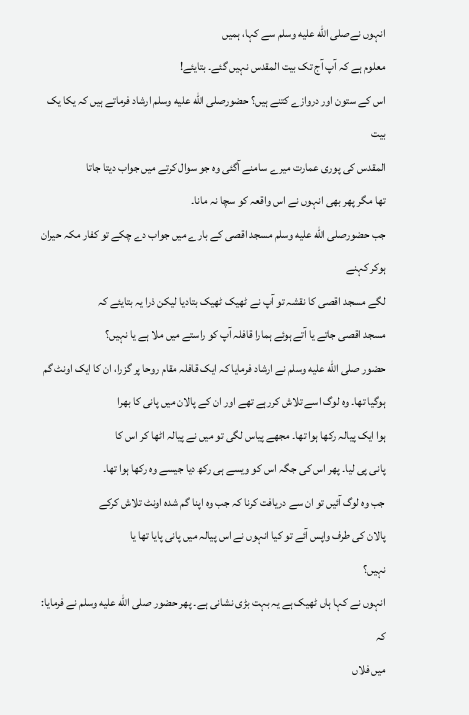انہوں نےصلى الله عليه وسلم سے کہا، ہمیں
معلوم ہے کہ آپ آج تک بیت المقدس نہیں گئے۔ بتایئے!
اس کے ستون اور دروازے کتنے ہیں؟ حضورصلى الله عليه وسلم ارشاد فرماتے ہیں کہ یکا یک بیت
المقدس کی پوری عمارت میرے سامنے آگئی وہ جو سوال کرتے میں جواب دیتا جاتا
تھا مگر پھر بھی انہوں نے اس واقعہ کو سچا نہ مانا۔
جب حضورصلى الله عليه وسلم مسجد اقصی کے بارے میں جواب دے چکے تو کفار مکہ حیران ہوکر کہنے
لگے مسجد اقصی کا نقشہ تو آپ نے ٹھیک ٹھیک بتادیا لیکن ذرا یہ بتایئے کہ
مسجد اقصی جاتے یا آتے ہوئے ہمارا قافلہ آپ کو راستے میں ملا ہے یا نہیں؟
حضور صلى الله عليه وسلم نے ارشاد فرمایا کہ ایک قافلہ مقام روحا پر گزرا، ان کا ایک اونٹ گم
ہوگیا تھا۔ وہ لوگ اسے تلاش کررہے تھے اور ان کے پالان میں پانی کا بھرا
ہوا ایک پیالہ رکھا ہوا تھا۔ مجھے پیاس لگی تو میں نے پیالہ اٹھا کر اس کا
پانی پی لیا۔ پھر اس کی جگہ اس کو ویسے ہی رکھ دیا جیسے وہ رکھا ہوا تھا۔
جب وہ لوگ آئیں تو ان سے دریافت کرنا کہ جب وہ اپنا گم شدہ اونٹ تلاش کرکے
پالان کی طرف واپس آئے تو کیا انہوں نے اس پیالہ میں پانی پایا تھا یا
نہیں؟
انہوں نے کہا ہاں ٹھیک ہے یہ بہت بڑی نشانی ہے۔ پھر حضور صلى الله عليه وسلم نے فرمایا: کہ
میں فلاں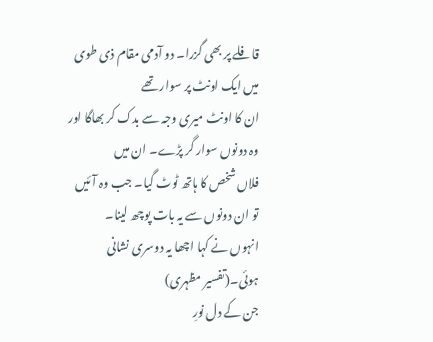قافلے پر بھی گزرا۔ دو آدمی مقام ذی طوی میں ایک اونٹ پر سوار تھے
ان کا اونٹ میری وجہ سے بدک کر بھاگا اور وہ دونوں سوار گر پڑے۔ ان میں
فلاں شخص کا ہاتھ ٹوٹ گیا۔ جب وہ آئیں تو ان دونوں سے یہ بات پوچھ لینا۔
انہوں نے کہا اچھا یہ دوسری نشانی ہوئی۔(تفسیر مظہری)
جن کے دل نورِ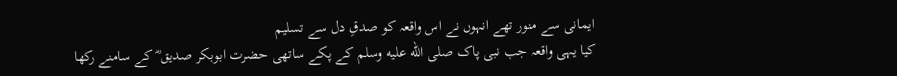ایمانی سے منور تھے انہوں نے اس واقعہ کو صدقِ دل سے تسلیم
کیا یہی واقعہ جب نبی پاک صلى الله عليه وسلم کے پکے ساتھی حضرت ابوبکر صدیق ؓ کے سامنے رکھا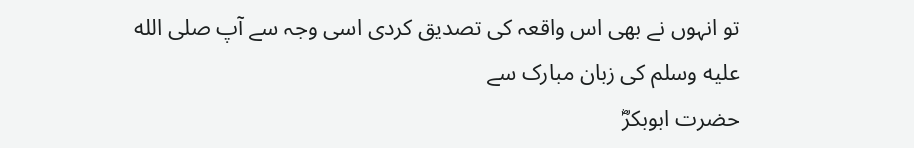تو انہوں نے بھی اس واقعہ کی تصدیق کردی اسی وجہ سے آپ صلى الله عليه وسلم کی زبان مبارک سے
حضرت ابوبکرؓ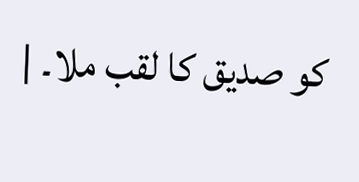کو صدیق کا لقب ملا۔ |